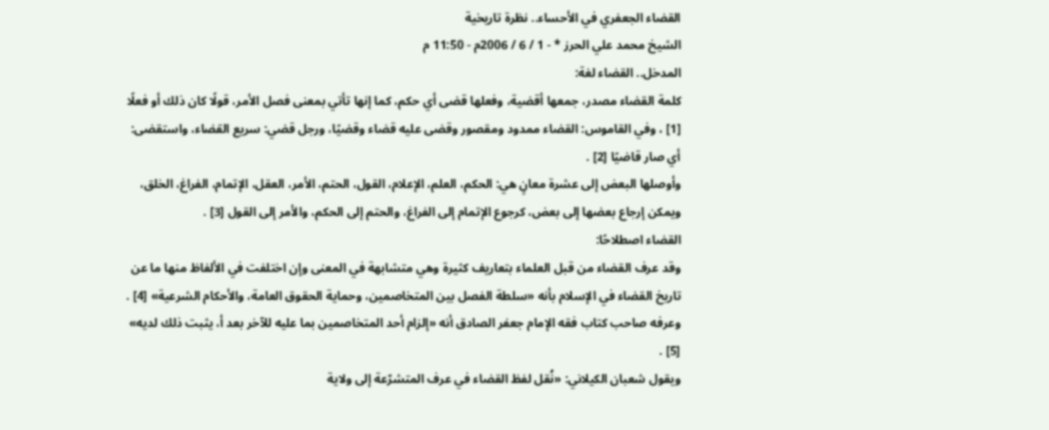القضاء الجعفري في الأحساء.. نظرة تاريخية
الشيخ محمد علي الحرز * - 1 / 6 / 2006م - 11:50 م
المدخل.. القضاء لغة:
كلمة القضاء مصدر، جمعها أقضية، وفعلها قضى أي حكم، كما إنها تأتي بمعنى فصل الأمر، قولًا كان ذلك أو فعلًا [1] ، وفي القاموس: القضاء ممدود ومقصور وقضى عليه قضاء وقضيًا، ورجل قضي: سريع القضاء، واستقضى: أي صار قاضيًا [2] .
وأوصلها البعض إلى عشرة معانٍ هي: الحكم، العلم، الإعلام، القول، الحتم، الأمر، العقل، الإتمام، الفراغ، الخلق، ويمكن إرجاع بعضها إلى بعض، كرجوع الإتمام إلى الفراغ، والحتم إلى الحكم، والأمر إلى القول [3] .
القضاء اصطلاحًا:
وقد عرف القضاء من قبل العلماء بتعاريف كثيرة وهي متشابهة في المعنى وإن اختلفت في الألفاظ منها ما عن تاريخ القضاء في الإسلام بأنه «سلطة الفصل بين المتخاصمين، وحماية الحقوق العامة، والأحكام الشرعية» [4] .
وعرفه صاحب كتاب فقه الإمام جعفر الصادق أنه «إلزام أحد المتخاصمين بما عليه للآخر بعد أ، يثبت ذلك لديه» [5] .
ويقول شعبان الكيلاني: «نُقل لفظ القضاء في عرف المتشرّعة إلى ولاية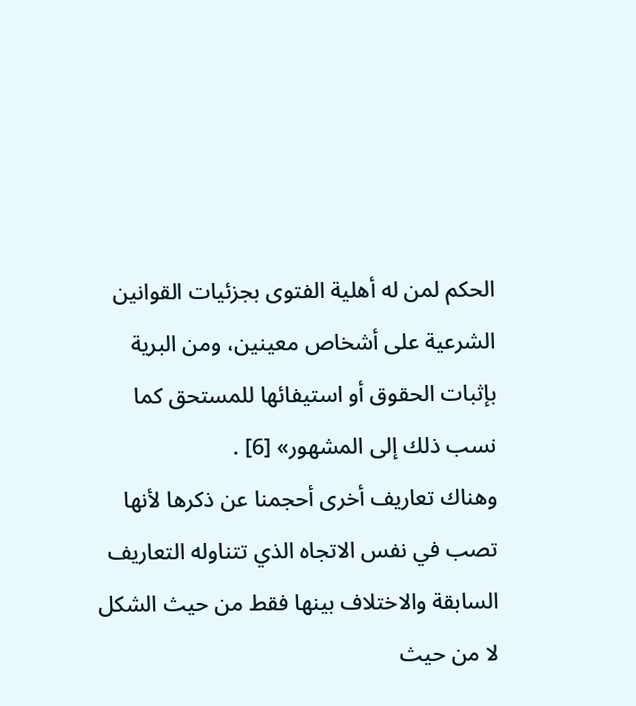الحكم لمن له أهلية الفتوى بجزئيات القوانين الشرعية على أشخاص معينين، ومن البرية بإثبات الحقوق أو استيفائها للمستحق كما نسب ذلك إلى المشهور» [6] .
وهناك تعاريف أخرى أحجمنا عن ذكرها لأنها تصب في نفس الاتجاه الذي تتناوله التعاريف السابقة والاختلاف بينها فقط من حيث الشكل لا من حيث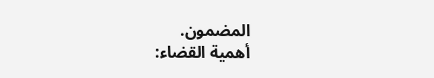المضمون.
أهمية القضاء: